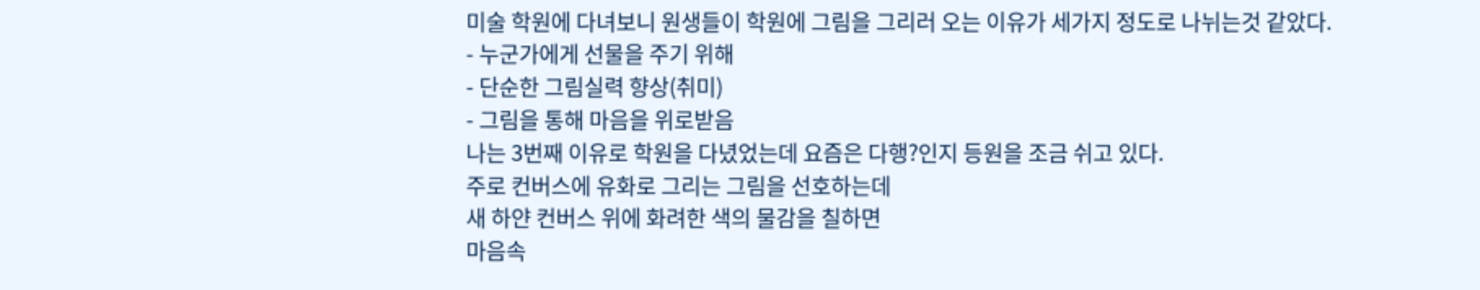미술 학원에 다녀보니 원생들이 학원에 그림을 그리러 오는 이유가 세가지 정도로 나뉘는것 같았다.
- 누군가에게 선물을 주기 위해
- 단순한 그림실력 향상(취미)
- 그림을 통해 마음을 위로받음
나는 3번째 이유로 학원을 다녔었는데 요즘은 다행?인지 등원을 조금 쉬고 있다.
주로 컨버스에 유화로 그리는 그림을 선호하는데
새 하얀 컨버스 위에 화려한 색의 물감을 칠하면
마음속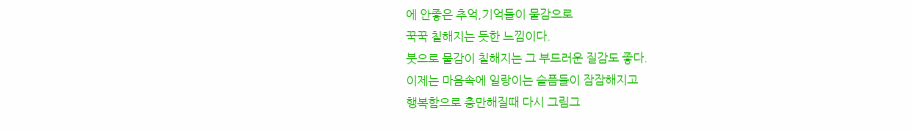에 안좋은 추억,기억들이 물감으로
꾹꾹 칠해지는 듯한 느낌이다.
붓으로 물감이 칠해지는 그 부드러운 질감도 좋다.
이제는 마음속에 일랑이는 슬픔들이 잠잠해지고
행복함으로 충만해질때 다시 그림그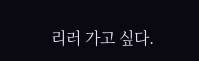리러 가고 싶다.